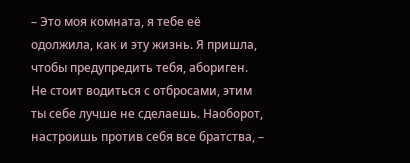– Это моя комната, я тебе её одолжила, как и эту жизнь. Я пришла, чтобы предупредить тебя, абориген. Не стоит водиться с отбросами, этим ты себе лучше не сделаешь. Наоборот, настроишь против себя все братства, –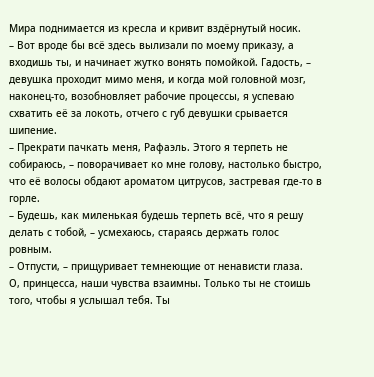Мира поднимается из кресла и кривит вздёрнутый носик.
– Вот вроде бы всё здесь вылизали по моему приказу, а входишь ты, и начинает жутко вонять помойкой. Гадость, – девушка проходит мимо меня, и когда мой головной мозг, наконец-то, возобновляет рабочие процессы, я успеваю схватить её за локоть, отчего с губ девушки срывается шипение.
– Прекрати пачкать меня, Рафаэль. Этого я терпеть не собираюсь, – поворачивает ко мне голову, настолько быстро, что её волосы обдают ароматом цитрусов, застревая где-то в горле.
– Будешь, как миленькая будешь терпеть всё, что я решу делать с тобой, – усмехаюсь, стараясь держать голос ровным.
– Отпусти, – прищуривает темнеющие от ненависти глаза.
О, принцесса, наши чувства взаимны. Только ты не стоишь того, чтобы я услышал тебя. Ты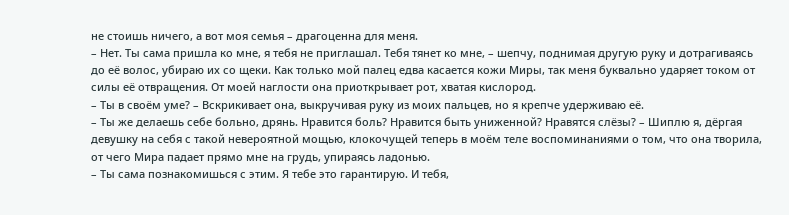не стоишь ничего, а вот моя семья – драгоценна для меня.
– Нет. Ты сама пришла ко мне, я тебя не приглашал. Тебя тянет ко мне, – шепчу, поднимая другую руку и дотрагиваясь до её волос, убираю их со щеки. Как только мой палец едва касается кожи Миры, так меня буквально ударяет током от силы её отвращения. От моей наглости она приоткрывает рот, хватая кислород.
– Ты в своём уме? – Вскрикивает она, выкручивая руку из моих пальцев, но я крепче удерживаю её.
– Ты же делаешь себе больно, дрянь. Нравится боль? Нравится быть униженной? Нравятся слёзы? – Шиплю я, дёргая девушку на себя с такой невероятной мощью, клокочущей теперь в моём теле воспоминаниями о том, что она творила, от чего Мира падает прямо мне на грудь, упираясь ладонью.
– Ты сама познакомишься с этим. Я тебе это гарантирую. И тебя,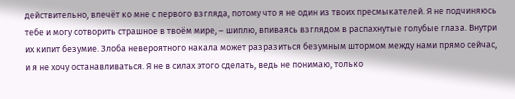действительно, влечёт ко мне с первого взгляда, потому что я не один из твоих пресмыкателей. Я не подчиняюсь тебе и могу сотворить страшное в твоём мире, – шиплю, впиваясь взглядом в распахнутые голубые глаза. Внутри их кипит безумие. Злоба невероятного накала может разразиться безумным штормом между нами прямо сейчас, и я не хочу останавливаться. Я не в силах этого сделать, ведь не понимаю, только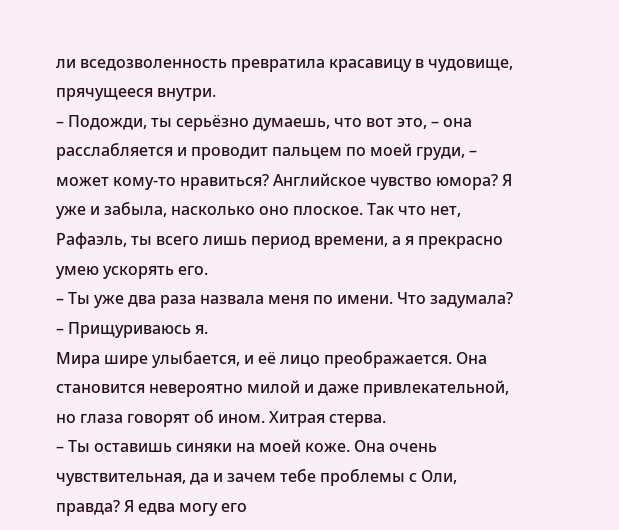ли вседозволенность превратила красавицу в чудовище, прячущееся внутри.
– Подожди, ты серьёзно думаешь, что вот это, – она расслабляется и проводит пальцем по моей груди, – может кому-то нравиться? Английское чувство юмора? Я уже и забыла, насколько оно плоское. Так что нет, Рафаэль, ты всего лишь период времени, а я прекрасно умею ускорять его.
– Ты уже два раза назвала меня по имени. Что задумала? – Прищуриваюсь я.
Мира шире улыбается, и её лицо преображается. Она становится невероятно милой и даже привлекательной, но глаза говорят об ином. Хитрая стерва.
– Ты оставишь синяки на моей коже. Она очень чувствительная, да и зачем тебе проблемы с Оли, правда? Я едва могу его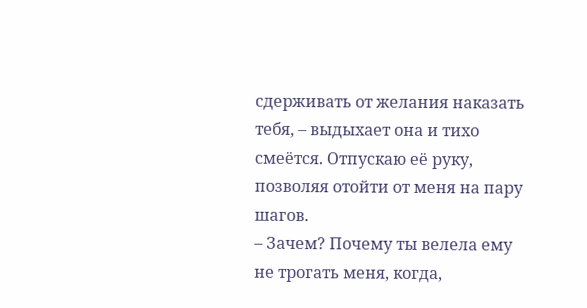сдерживать от желания наказать тебя, – выдыхает она и тихо смеётся. Отпускаю её руку, позволяя отойти от меня на пару шагов.
– Зачем? Почему ты велела ему не трогать меня, когда,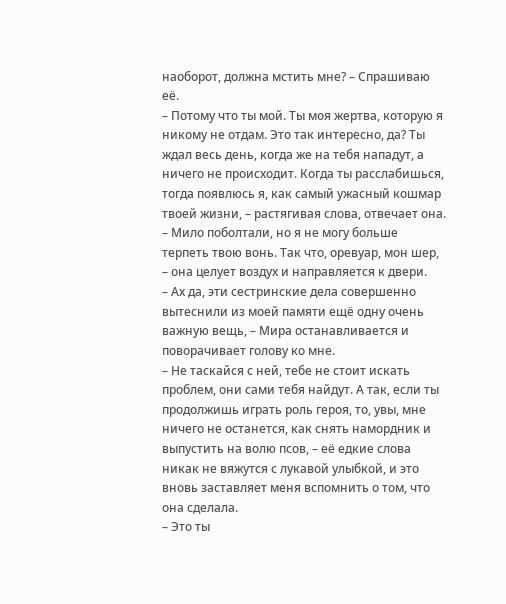наоборот, должна мстить мне? – Спрашиваю её.
– Потому что ты мой. Ты моя жертва, которую я никому не отдам. Это так интересно, да? Ты ждал весь день, когда же на тебя нападут, а ничего не происходит. Когда ты расслабишься, тогда появлюсь я, как самый ужасный кошмар твоей жизни, – растягивая слова, отвечает она.
– Мило поболтали, но я не могу больше терпеть твою вонь. Так что, оревуар, мон шер, – она целует воздух и направляется к двери.
– Ах да, эти сестринские дела совершенно вытеснили из моей памяти ещё одну очень важную вещь, – Мира останавливается и поворачивает голову ко мне.
– Не таскайся с ней, тебе не стоит искать проблем, они сами тебя найдут. А так, если ты продолжишь играть роль героя, то, увы, мне ничего не останется, как снять намордник и выпустить на волю псов, – её едкие слова никак не вяжутся с лукавой улыбкой, и это вновь заставляет меня вспомнить о том, что она сделала.
– Это ты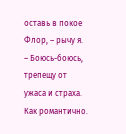оставь в покое Флор, – рычу я.
– Боюсь-боюсь, трепещу от ужаса и страха. Как романтично.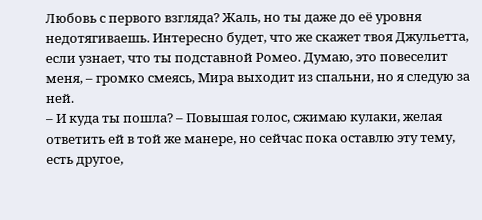Любовь с первого взгляда? Жаль, но ты даже до её уровня недотягиваешь. Интересно будет, что же скажет твоя Джульетта, если узнает, что ты подставной Ромео. Думаю, это повеселит меня, – громко смеясь, Мира выходит из спальни, но я следую за ней.
– И куда ты пошла? – Повышая голос, сжимаю кулаки, желая ответить ей в той же манере, но сейчас пока оставлю эту тему, есть другое,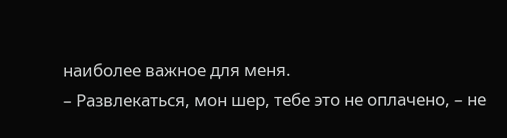наиболее важное для меня.
– Развлекаться, мон шер, тебе это не оплачено, – не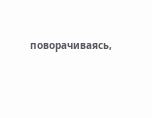поворачиваясь,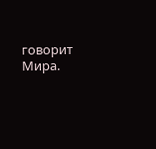говорит Мира.